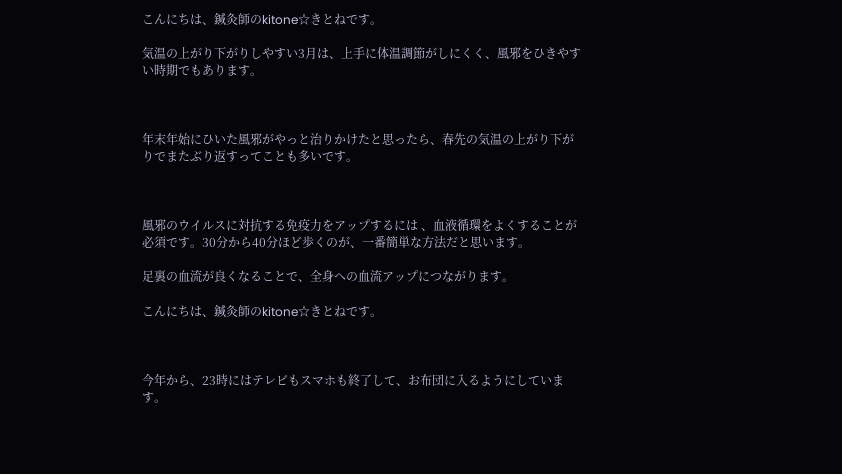こんにちは、鍼灸師のkitone☆きとねです。

気温の上がり下がりしやすい3月は、上手に体温調節がしにくく、風邪をひきやすい時期でもあります。



年末年始にひいた風邪がやっと治りかけたと思ったら、春先の気温の上がり下がりでまたぶり返すってことも多いです。



風邪のウイルスに対抗する免疫力をアップするには 、血液循環をよくすることが必須です。30分から40分ほど歩くのが、一番簡単な方法だと思います。

足裏の血流が良くなることで、全身への血流アップにつながります。

こんにちは、鍼灸師のkitone☆きとねです。



今年から、23時にはテレビもスマホも終了して、お布団に入るようにしています。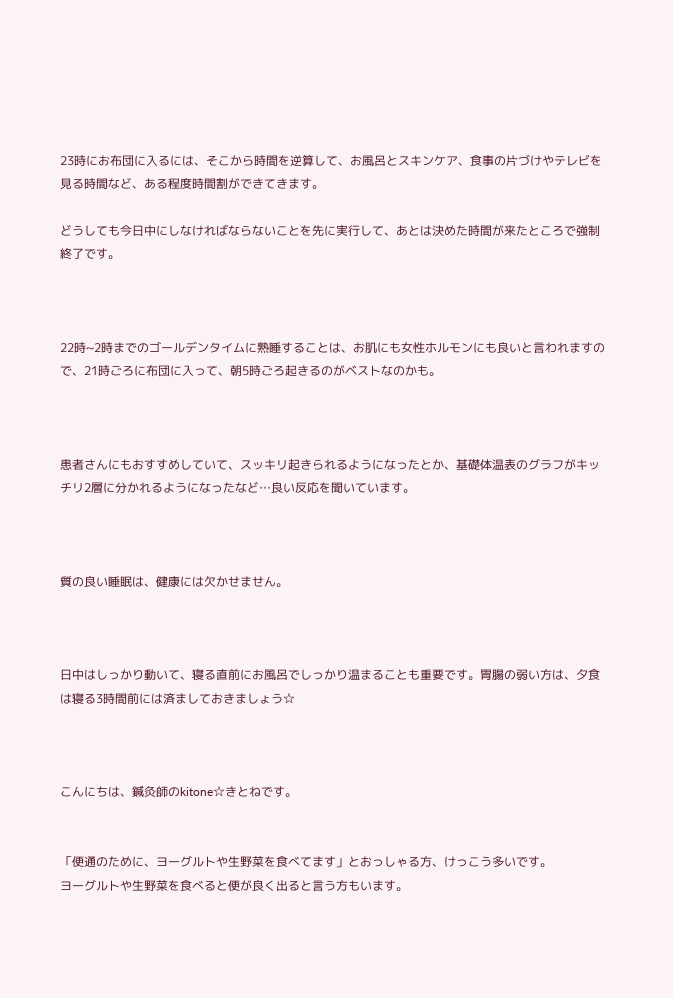23時にお布団に入るには、そこから時間を逆算して、お風呂とスキンケア、食事の片づけやテレビを見る時間など、ある程度時間割ができてきます。

どうしても今日中にしなければならないことを先に実行して、あとは決めた時間が来たところで強制終了です。



22時~2時までのゴールデンタイムに熟睡することは、お肌にも女性ホルモンにも良いと言われますので、21時ごろに布団に入って、朝5時ごろ起きるのがベストなのかも。



患者さんにもおすすめしていて、スッキリ起きられるようになったとか、基礎体温表のグラフがキッチリ2層に分かれるようになったなど…良い反応を聞いています。



質の良い睡眠は、健康には欠かせません。



日中はしっかり動いて、寝る直前にお風呂でしっかり温まることも重要です。胃腸の弱い方は、夕食は寝る3時間前には済ましておきましょう☆



こんにちは、鍼灸師のkitone☆きとねです。


「便通のために、ヨーグルトや生野菜を食べてます」とおっしゃる方、けっこう多いです。
ヨーグルトや生野菜を食べると便が良く出ると言う方もいます。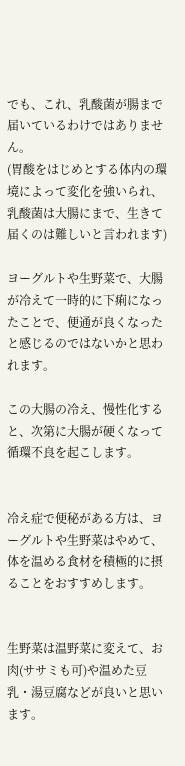でも、これ、乳酸菌が腸まで届いているわけではありません。
(胃酸をはじめとする体内の環境によって変化を強いられ、乳酸菌は大腸にまで、生きて届くのは難しいと言われます)

ヨーグルトや生野菜で、大腸が冷えて一時的に下痢になったことで、便通が良くなったと感じるのではないかと思われます。

この大腸の冷え、慢性化すると、次第に大腸が硬くなって循環不良を起こします。


冷え症で便秘がある方は、ヨーグルトや生野菜はやめて、体を温める食材を積極的に摂ることをおすすめします。


生野菜は温野菜に変えて、お肉(ササミも可)や温めた豆乳・湯豆腐などが良いと思います。